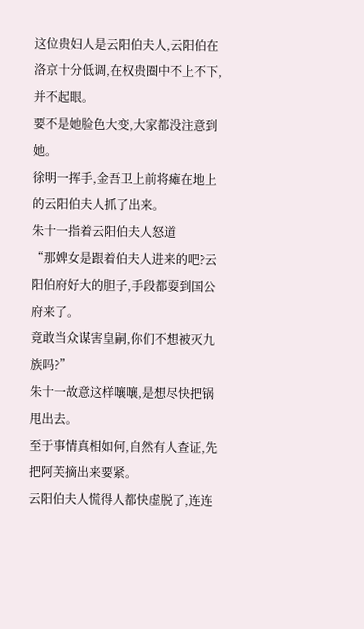这位贵妇人是云阳伯夫人,云阳伯在洛京十分低调,在权贵圈中不上不下,并不起眼。
要不是她脸色大变,大家都没注意到她。
徐明一挥手,金吾卫上前将瘫在地上的云阳伯夫人抓了出来。
朱十一指着云阳伯夫人怒道
“那婢女是跟着伯夫人进来的吧?云阳伯府好大的胆子,手段都耍到国公府来了。
竟敢当众谋害皇嗣,你们不想被灭九族吗?”
朱十一故意这样嚷嚷,是想尽快把锅甩出去。
至于事情真相如何,自然有人查证,先把阿芙摘出来要紧。
云阳伯夫人慌得人都快虚脱了,连连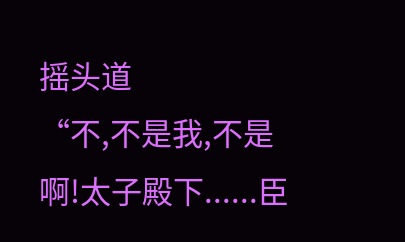摇头道
“不,不是我,不是啊!太子殿下......臣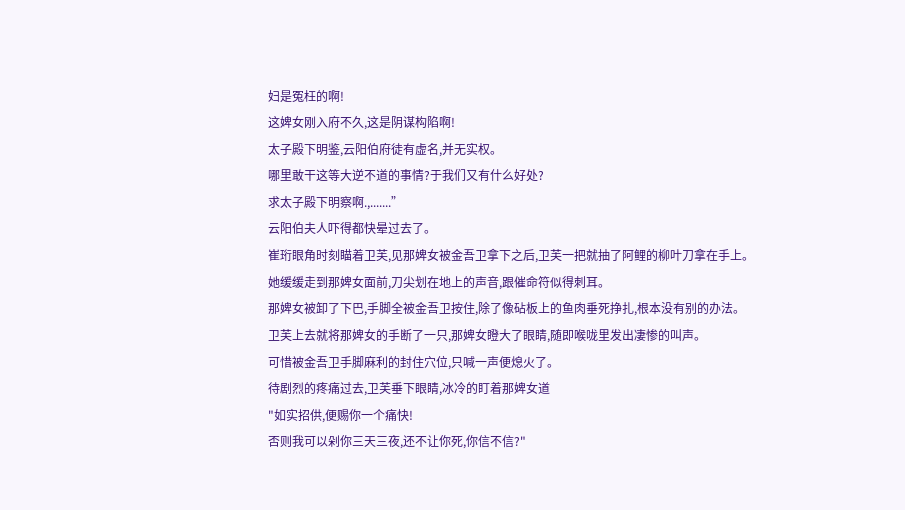妇是冤枉的啊!
这婢女刚入府不久,这是阴谋构陷啊!
太子殿下明鉴,云阳伯府徒有虚名,并无实权。
哪里敢干这等大逆不道的事情?于我们又有什么好处?
求太子殿下明察啊.,.......”
云阳伯夫人吓得都快晕过去了。
崔珩眼角时刻瞄着卫芙,见那婢女被金吾卫拿下之后,卫芙一把就抽了阿鲤的柳叶刀拿在手上。
她缓缓走到那婢女面前,刀尖划在地上的声音,跟催命符似得刺耳。
那婢女被卸了下巴,手脚全被金吾卫按住,除了像砧板上的鱼肉垂死挣扎,根本没有别的办法。
卫芙上去就将那婢女的手断了一只,那婢女瞪大了眼睛,随即喉咙里发出凄惨的叫声。
可惜被金吾卫手脚麻利的封住穴位,只喊一声便熄火了。
待剧烈的疼痛过去,卫芙垂下眼睛,冰冷的盯着那婢女道
"如实招供,便赐你一个痛快!
否则我可以剁你三天三夜,还不让你死,你信不信?"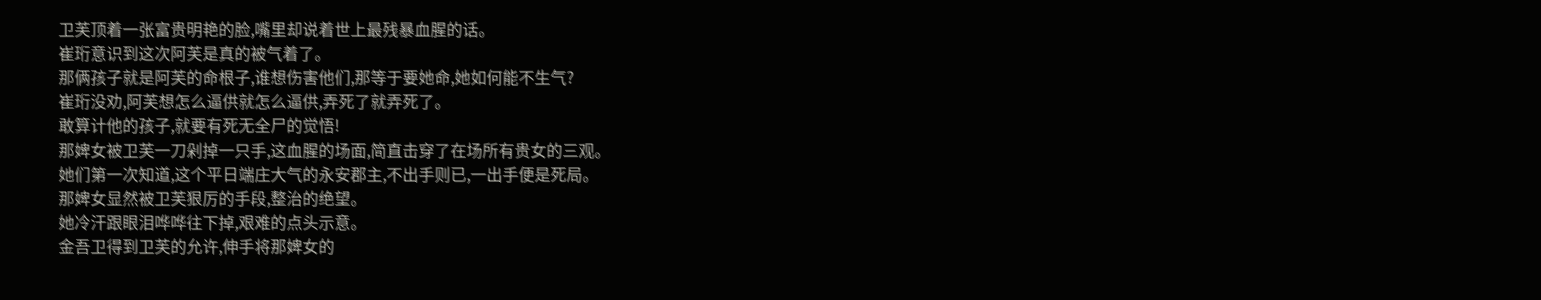卫芙顶着一张富贵明艳的脸,嘴里却说着世上最残暴血腥的话。
崔珩意识到这次阿芙是真的被气着了。
那俩孩子就是阿芙的命根子,谁想伤害他们,那等于要她命,她如何能不生气?
崔珩没劝,阿芙想怎么逼供就怎么逼供,弄死了就弄死了。
敢算计他的孩子,就要有死无全尸的觉悟!
那婢女被卫芙一刀剁掉一只手,这血腥的场面,简直击穿了在场所有贵女的三观。
她们第一次知道,这个平日端庄大气的永安郡主,不出手则已,一出手便是死局。
那婢女显然被卫芙狠厉的手段,整治的绝望。
她冷汗跟眼泪哗哗往下掉,艰难的点头示意。
金吾卫得到卫芙的允许,伸手将那婢女的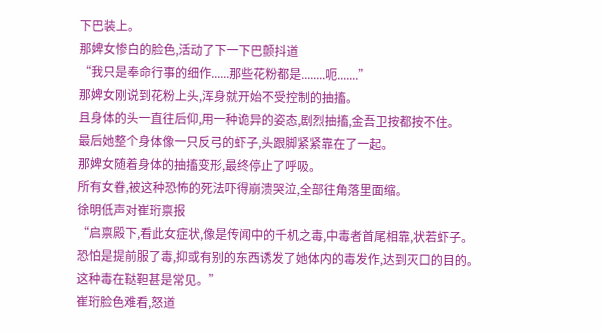下巴装上。
那婢女惨白的脸色,活动了下一下巴颤抖道
“我只是奉命行事的细作......那些花粉都是........呃.......”
那婢女刚说到花粉上头,浑身就开始不受控制的抽搐。
且身体的头一直往后仰,用一种诡异的姿态,剧烈抽搐,金吾卫按都按不住。
最后她整个身体像一只反弓的虾子,头跟脚紧紧靠在了一起。
那婢女随着身体的抽搐变形,最终停止了呼吸。
所有女眷,被这种恐怖的死法吓得崩溃哭泣,全部往角落里面缩。
徐明低声对崔珩禀报
“启禀殿下,看此女症状,像是传闻中的千机之毒,中毒者首尾相靠,状若虾子。
恐怕是提前服了毒,抑或有别的东西诱发了她体内的毒发作,达到灭口的目的。
这种毒在鞑靼甚是常见。”
崔珩脸色难看,怒道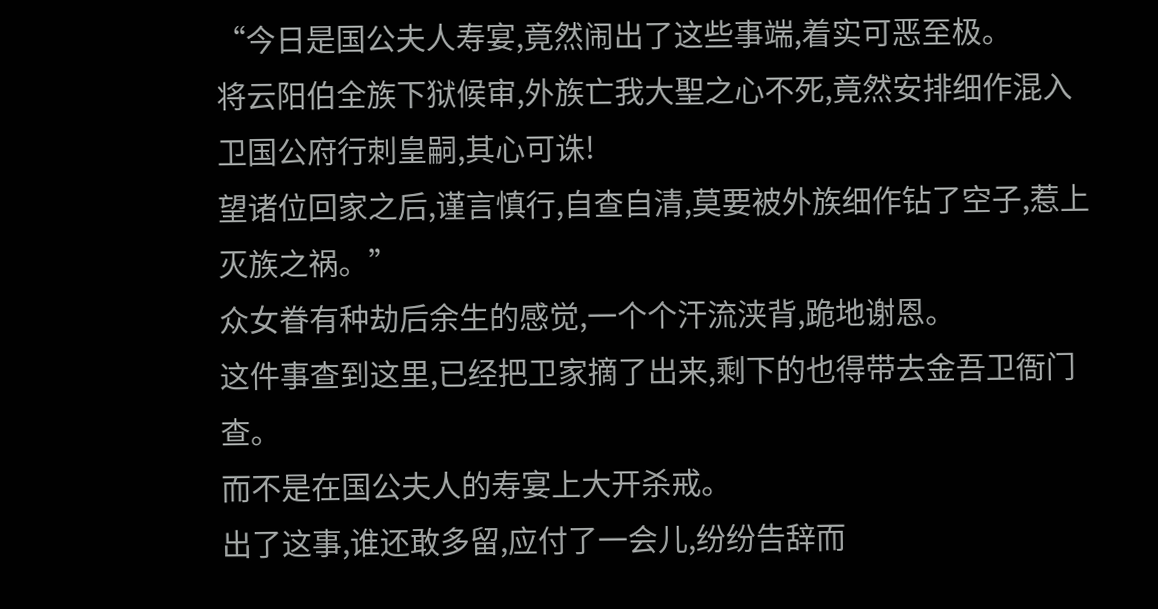“今日是国公夫人寿宴,竟然闹出了这些事端,着实可恶至极。
将云阳伯全族下狱候审,外族亡我大聖之心不死,竟然安排细作混入卫国公府行刺皇嗣,其心可诛!
望诸位回家之后,谨言慎行,自查自清,莫要被外族细作钻了空子,惹上灭族之祸。”
众女眷有种劫后余生的感觉,一个个汗流浃背,跪地谢恩。
这件事查到这里,已经把卫家摘了出来,剩下的也得带去金吾卫衙门查。
而不是在国公夫人的寿宴上大开杀戒。
出了这事,谁还敢多留,应付了一会儿,纷纷告辞而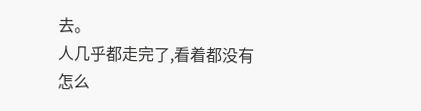去。
人几乎都走完了,看着都没有怎么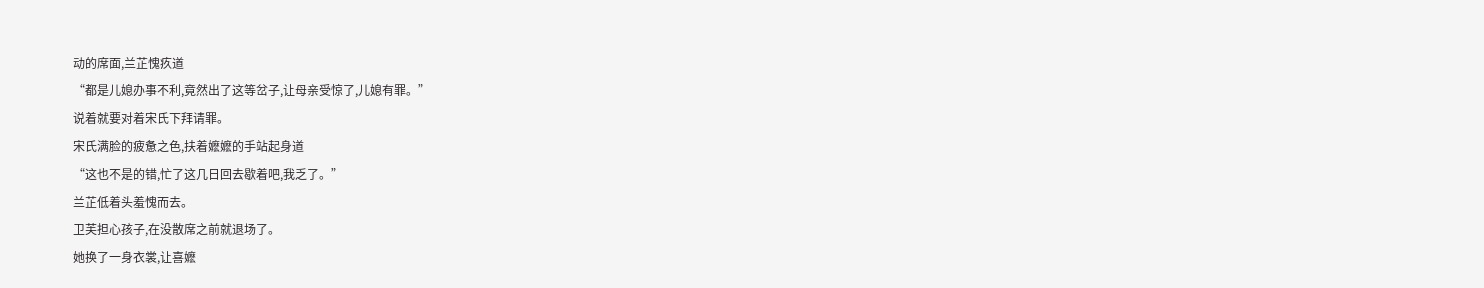动的席面,兰芷愧疚道
“都是儿媳办事不利,竟然出了这等岔子,让母亲受惊了,儿媳有罪。”
说着就要对着宋氏下拜请罪。
宋氏满脸的疲惫之色,扶着嬷嬷的手站起身道
“这也不是的错,忙了这几日回去歇着吧,我乏了。”
兰芷低着头羞愧而去。
卫芙担心孩子,在没散席之前就退场了。
她换了一身衣裳,让喜嬷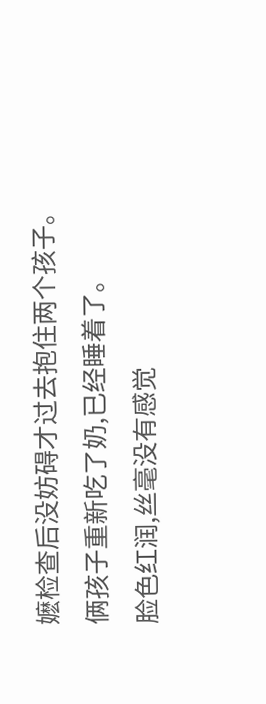嬷检查后没妨碍才过去抱住两个孩子。
俩孩子重新吃了奶,已经睡着了。
脸色红润,丝毫没有感觉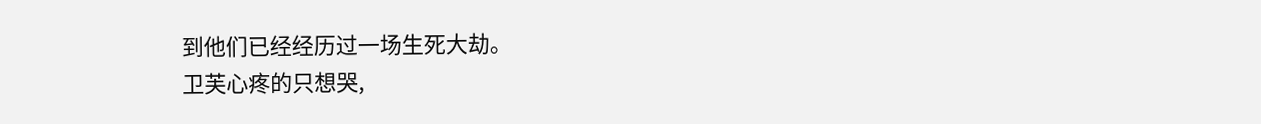到他们已经经历过一场生死大劫。
卫芙心疼的只想哭,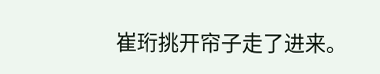崔珩挑开帘子走了进来。